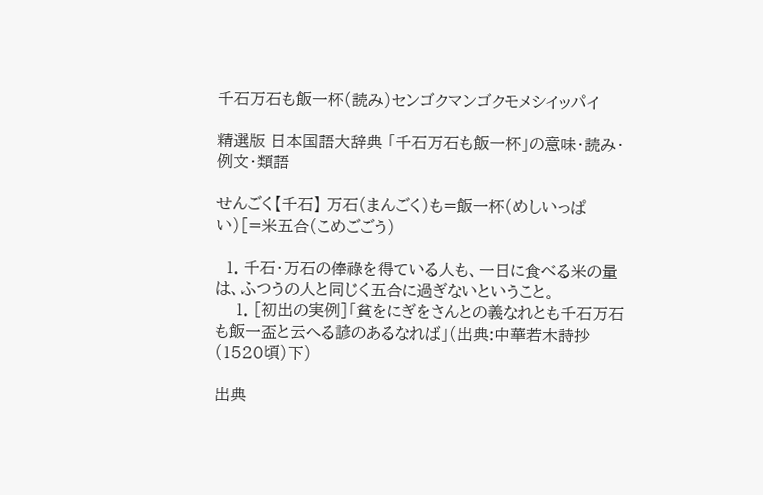千石万石も飯一杯(読み)センゴクマンゴクモメシイッパイ

精選版 日本国語大辞典 「千石万石も飯一杯」の意味・読み・例文・類語

せんごく【千石】 万石(まんごく)も=飯一杯(めしいっぱい)[=米五合(こめごごう)

  1. 千石・万石の俸祿を得ている人も、一日に食べる米の量は、ふつうの人と同じく五合に過ぎないということ。
    1. [初出の実例]「貧をにぎをさんとの義なれとも千石万石も飯一盃と云へる諺のあるなれば」(出典:中華若木詩抄(1520頃)下)

出典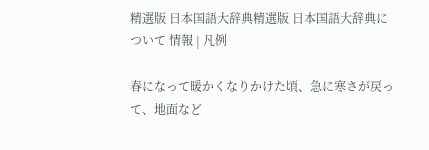精選版 日本国語大辞典精選版 日本国語大辞典について 情報 | 凡例

春になって暖かくなりかけた頃、急に寒さが戻って、地面など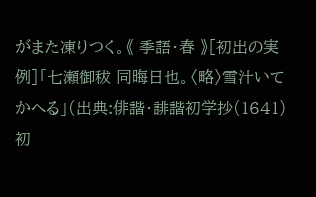がまた凍りつく。《 季語・春 》[初出の実例]「七瀬御秡 同晦日也。〈略〉雪汁いてかへる」(出典:俳諧・誹諧初学抄(1641)初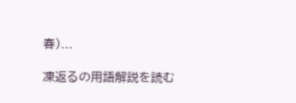春)...

凍返るの用語解説を読む